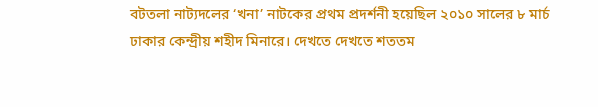বটতলা নাট্যদলের ‘খনা’ নাটকের প্রথম প্রদর্শনী হয়েছিল ২০১০ সালের ৮ মার্চ ঢাকার কেন্দ্রীয় শহীদ মিনারে। দেখতে দেখতে শততম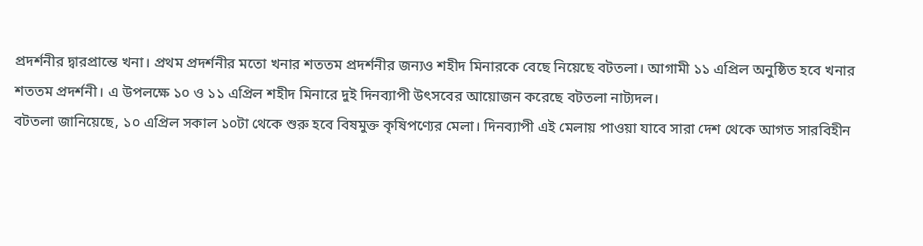প্রদর্শনীর দ্বারপ্রান্তে খনা। প্রথম প্রদর্শনীর মতো খনার শততম প্রদর্শনীর জন্যও শহীদ মিনারকে বেছে নিয়েছে বটতলা। আগামী ১১ এপ্রিল অনুষ্ঠিত হবে খনার শততম প্রদর্শনী। এ উপলক্ষে ১০ ও ১১ এপ্রিল শহীদ মিনারে দুই দিনব্যাপী উৎসবের আয়োজন করেছে বটতলা নাট্যদল।
বটতলা জানিয়েছে, ১০ এপ্রিল সকাল ১০টা থেকে শুরু হবে বিষমুক্ত কৃষিপণ্যের মেলা। দিনব্যাপী এই মেলায় পাওয়া যাবে সারা দেশ থেকে আগত সারবিহীন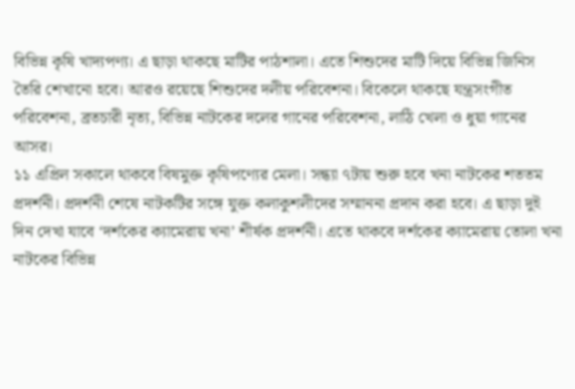বিভিন্ন কৃষি খাদ্যপণ্য। এ ছাড়া থাকছে মাটির পাঠশালা। এতে শিশুদের মাটি দিয়ে বিভিন্ন জিনিস তৈরি শেখানো হবে। আরও রয়েছে শিশুদের দলীয় পরিবেশনা। বিকেলে থাকছে যন্ত্রসংগীত পরিবেশনা, ব্রতচারী নৃত্য, বিভিন্ন নাটকের দলের গানের পরিবেশনা, লাঠি খেলা ও ধুয়া গানের আসর।
১১ এপ্রিল সকালে থাকবে বিষমুক্ত কৃষিপণ্যের মেলা। সন্ধ্যা ৭টায় শুরু হবে খনা নাটকের শততম প্রদর্শনী। প্রদর্শনী শেষে নাটকটির সঙ্গে যুক্ত কলাকুশলীদের সম্মাননা প্রদান করা হবে। এ ছাড়া দুই দিন দেখা যাবে ‘দর্শকের ক্যামেরায় খনা’ শীর্ষক প্রদর্শনী। এতে থাকবে দর্শকের ক্যামেরায় তোলা খনা নাটকের বিভিন্ন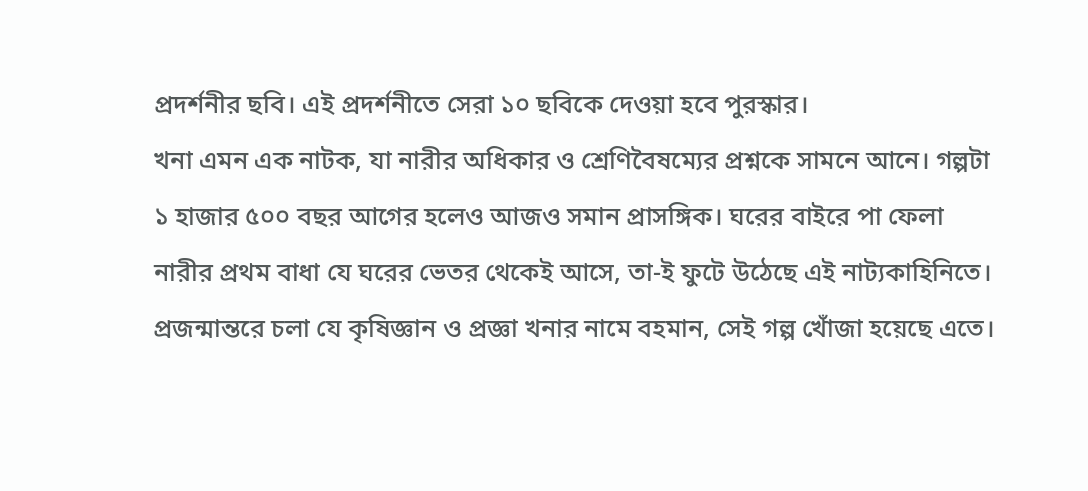প্রদর্শনীর ছবি। এই প্রদর্শনীতে সেরা ১০ ছবিকে দেওয়া হবে পুরস্কার।
খনা এমন এক নাটক, যা নারীর অধিকার ও শ্রেণিবৈষম্যের প্রশ্নকে সামনে আনে। গল্পটা ১ হাজার ৫০০ বছর আগের হলেও আজও সমান প্রাসঙ্গিক। ঘরের বাইরে পা ফেলা নারীর প্রথম বাধা যে ঘরের ভেতর থেকেই আসে, তা-ই ফুটে উঠেছে এই নাট্যকাহিনিতে। প্রজন্মান্তরে চলা যে কৃষিজ্ঞান ও প্রজ্ঞা খনার নামে বহমান, সেই গল্প খোঁজা হয়েছে এতে।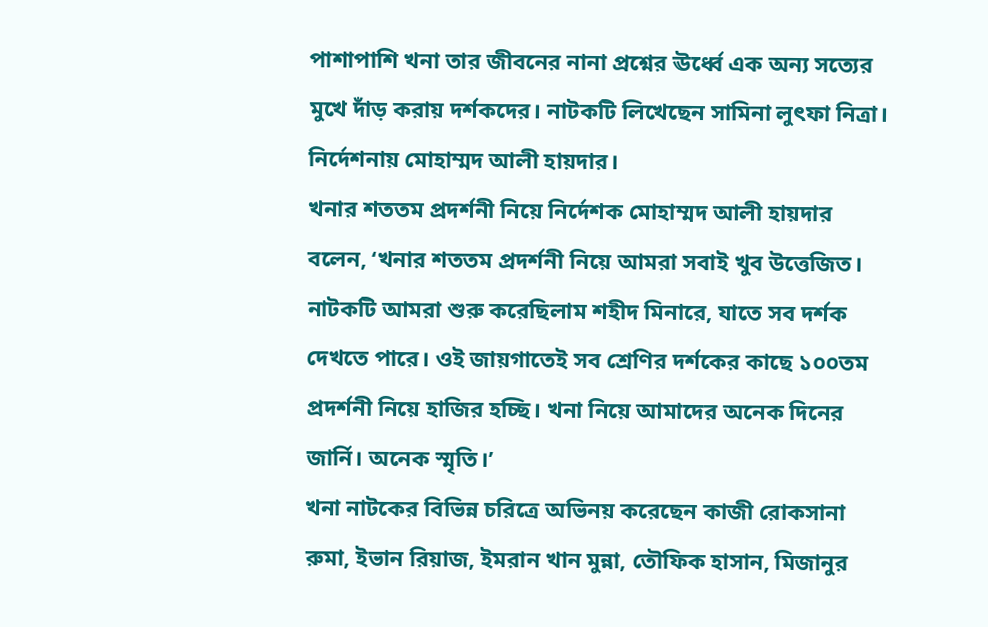পাশাপাশি খনা তার জীবনের নানা প্রশ্নের ঊর্ধ্বে এক অন্য সত্যের মুখে দাঁড় করায় দর্শকদের। নাটকটি লিখেছেন সামিনা লুৎফা নিত্রা। নির্দেশনায় মোহাম্মদ আলী হায়দার।
খনার শততম প্রদর্শনী নিয়ে নির্দেশক মোহাম্মদ আলী হায়দার বলেন, ‘খনার শততম প্রদর্শনী নিয়ে আমরা সবাই খুব উত্তেজিত। নাটকটি আমরা শুরু করেছিলাম শহীদ মিনারে, যাতে সব দর্শক দেখতে পারে। ওই জায়গাতেই সব শ্রেণির দর্শকের কাছে ১০০তম প্রদর্শনী নিয়ে হাজির হচ্ছি। খনা নিয়ে আমাদের অনেক দিনের জার্নি। অনেক স্মৃতি।’
খনা নাটকের বিভিন্ন চরিত্রে অভিনয় করেছেন কাজী রোকসানা রুমা, ইভান রিয়াজ, ইমরান খান মুন্না, তৌফিক হাসান, মিজানুর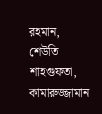রহমান, শেউতি শাহগুফতা, কামারুজ্জামান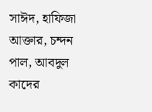সাঈদ, হাফিজা আক্তার, চন্দন পাল, আবদুল কাদের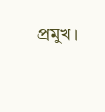প্রমুখ।